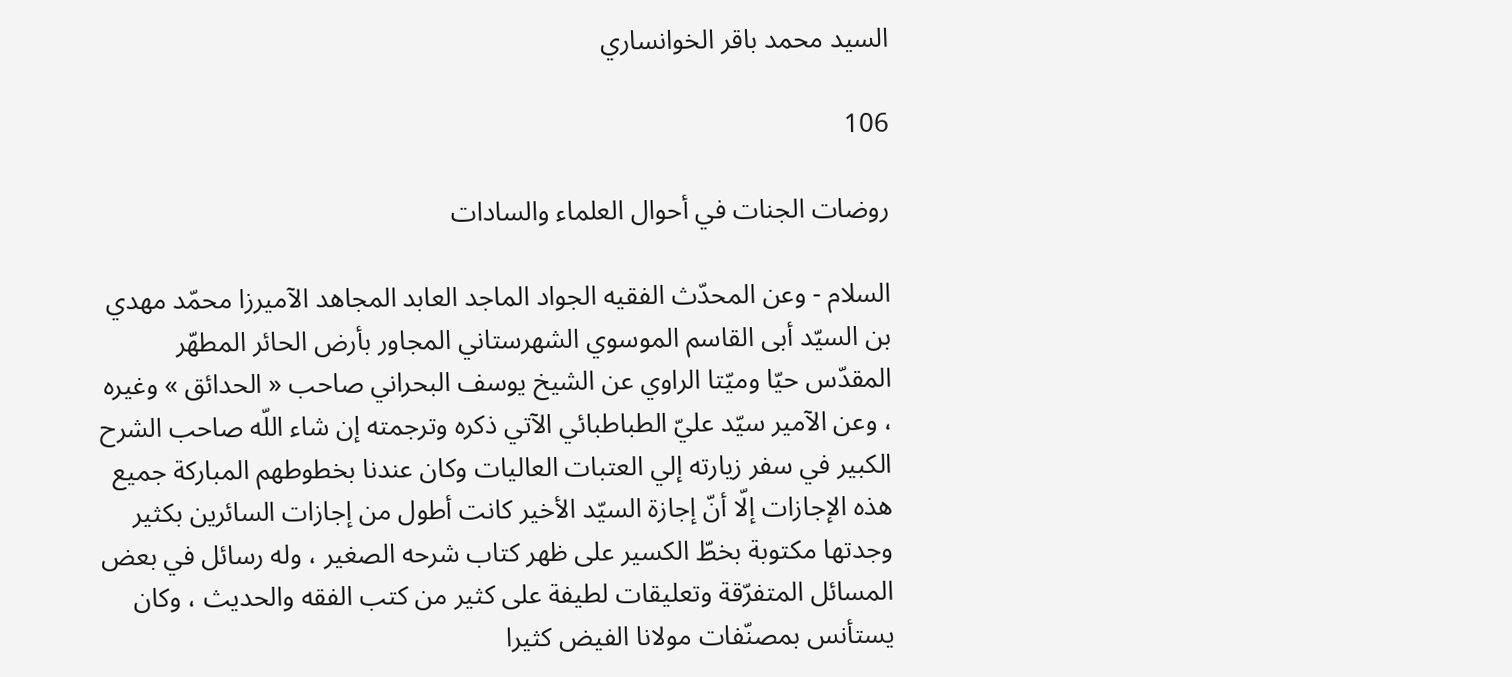السيد محمد باقر الخوانساري

106

روضات الجنات في أحوال العلماء والسادات

السلام - وعن المحدّث الفقيه الجواد الماجد العابد المجاهد الآميرزا محمّد مهدي بن السيّد أبى القاسم الموسوي الشهرستاني المجاور بأرض الحائر المطهّر المقدّس حيّا وميّتا الراوي عن الشيخ يوسف البحراني صاحب « الحدائق » وغيره ، وعن الآمير سيّد عليّ الطباطبائي الآتي ذكره وترجمته إن شاء اللّه صاحب الشرح الكبير في سفر زيارته إلي العتبات العاليات وكان عندنا بخطوطهم المباركة جميع هذه الإجازات إلّا أنّ إجازة السيّد الأخير كانت أطول من إجازات السائرين بكثير وجدتها مكتوبة بخطّ الكسير على ظهر كتاب شرحه الصغير ، وله رسائل في بعض المسائل المتفرّقة وتعليقات لطيفة على كثير من كتب الفقه والحديث ، وكان يستأنس بمصنّفات مولانا الفيض كثيرا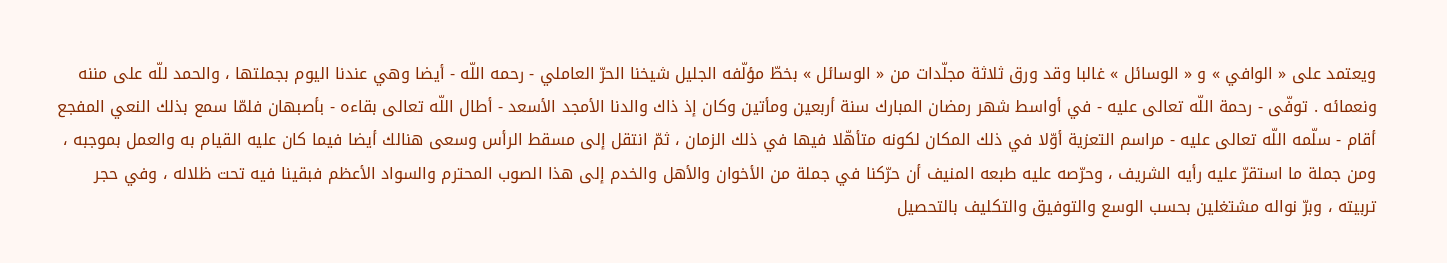ويعتمد على « الوافي » و « الوسائل » غالبا وقد ورق ثلاثة مجلّدات من « الوسائل » بخطّ مؤلّفه الجليل شيخنا الحرّ العاملي - رحمه اللّه - أيضا وهي عندنا اليوم بجملتها ، والحمد للّه على مننه ونعمائه . توفّى - رحمة اللّه تعالى عليه - في أواسط شهر رمضان المبارك سنة أربعين ومأتين وكان إذ ذاك والدنا الأمجد الأسعد - أطال اللّه تعالى بقاءه - بأصبهان فلمّا سمع بذلك النعي المفجع أقام - سلّمه اللّه تعالى عليه - مراسم التعزية أوّلا في ذلك المكان لكونه متأهّلا فيها في ذلك الزمان ، ثمّ انتقل إلى مسقط الرأس وسعى هنالك أيضا فيما كان عليه القيام به والعمل بموجبه ، ومن جملة ما استقرّ عليه رأيه الشريف ، وحرّصه عليه طبعه المنيف أن حرّكنا في جملة من الأخوان والأهل والخدم إلى هذا الصوب المحترم والسواد الأعظم فبقينا فيه تحت ظلاله ، وفي حجر تربيته ، وبرّ نواله مشتغلين بحسب الوسع والتوفيق والتكليف بالتحصيل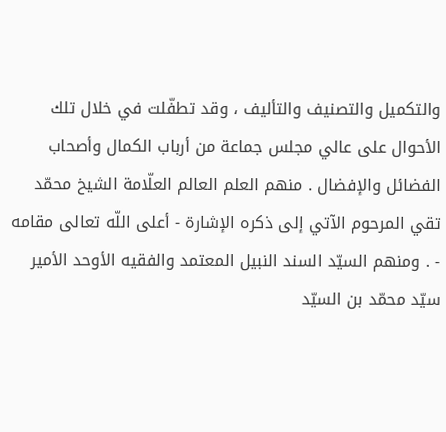والتكميل والتصنيف والتأليف ، وقد تطفّلت في خلال تلك الأحوال على عالي مجلس جماعة من أرباب الكمال وأصحاب الفضائل والإفضال . منهم العلم العالم العلّامة الشيخ محمّد تقي المرحوم الآتي إلى ذكره الإشارة - أعلى اللّه تعالى مقامه - . ومنهم السيّد السند النبيل المعتمد والفقيه الأوحد الأمير سيّد محمّد بن السيّد